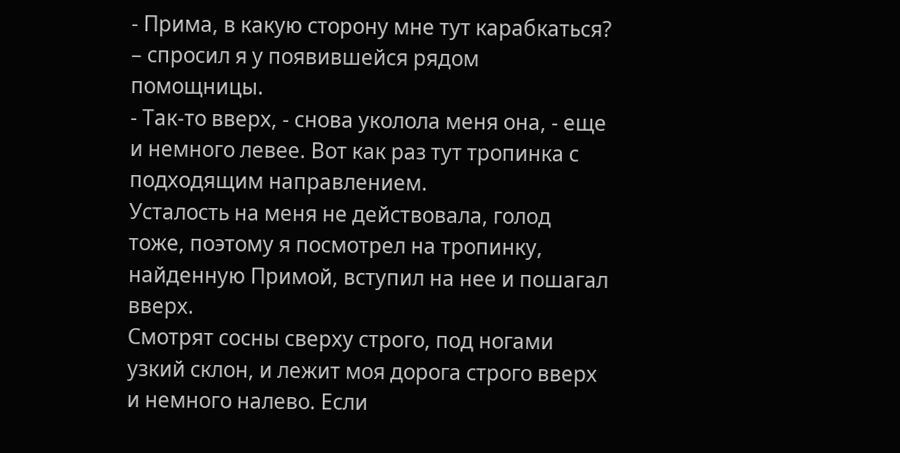- Прима, в какую сторону мне тут карабкаться? – спросил я у появившейся рядом помощницы.
- Так-то вверх, - снова уколола меня она, - еще и немного левее. Вот как раз тут тропинка с подходящим направлением.
Усталость на меня не действовала, голод тоже, поэтому я посмотрел на тропинку, найденную Примой, вступил на нее и пошагал вверх.
Смотрят сосны сверху строго, под ногами узкий склон, и лежит моя дорога строго вверх и немного налево. Если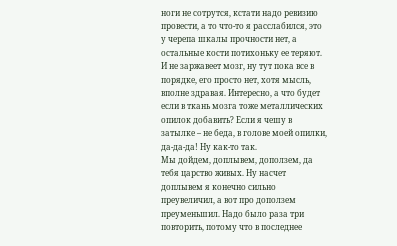ноги не сотрутся, кстати надо ревизию провести, а то что-то я расслабился, это у черепа шкалы прочности нет, а остальные кости потихоньку ее теряют. И не заржавеет мозг, ну тут пока все в порядке, его просто нет, хотя мысль, вполне здравая. Интересно, а что будет если в ткань мозга тоже металлических опилок добавить? Если я чешу в затылке – не беда, в голове моей опилки, да-да-да! Ну как-то так.
Мы дойдем, доплывем, доползем, да тебя царство живых. Ну насчет доплывем я конечно сильно преувеличил, а вот про доползем преуменьшил. Надо было раза три повторить, потому что в последнее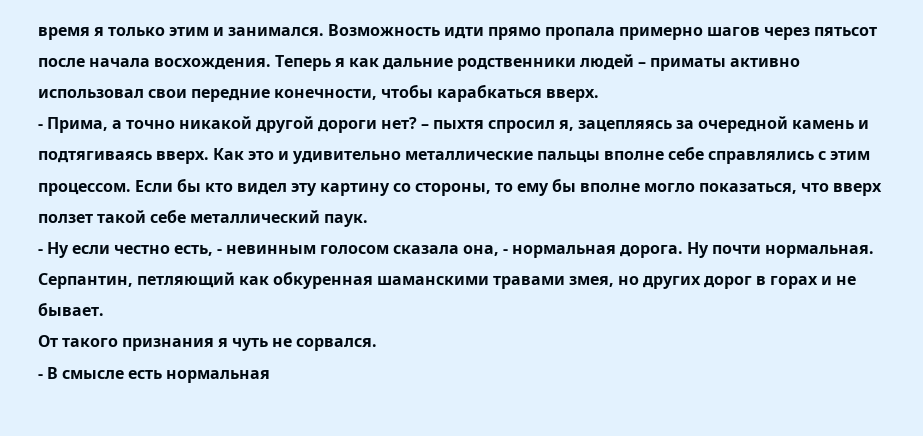время я только этим и занимался. Возможность идти прямо пропала примерно шагов через пятьсот после начала восхождения. Теперь я как дальние родственники людей – приматы активно использовал свои передние конечности, чтобы карабкаться вверх.
- Прима, а точно никакой другой дороги нет? – пыхтя спросил я, зацепляясь за очередной камень и подтягиваясь вверх. Как это и удивительно металлические пальцы вполне себе справлялись с этим процессом. Если бы кто видел эту картину со стороны, то ему бы вполне могло показаться, что вверх ползет такой себе металлический паук.
- Ну если честно есть, - невинным голосом сказала она, - нормальная дорога. Ну почти нормальная. Серпантин, петляющий как обкуренная шаманскими травами змея, но других дорог в горах и не бывает.
От такого признания я чуть не сорвался.
- В смысле есть нормальная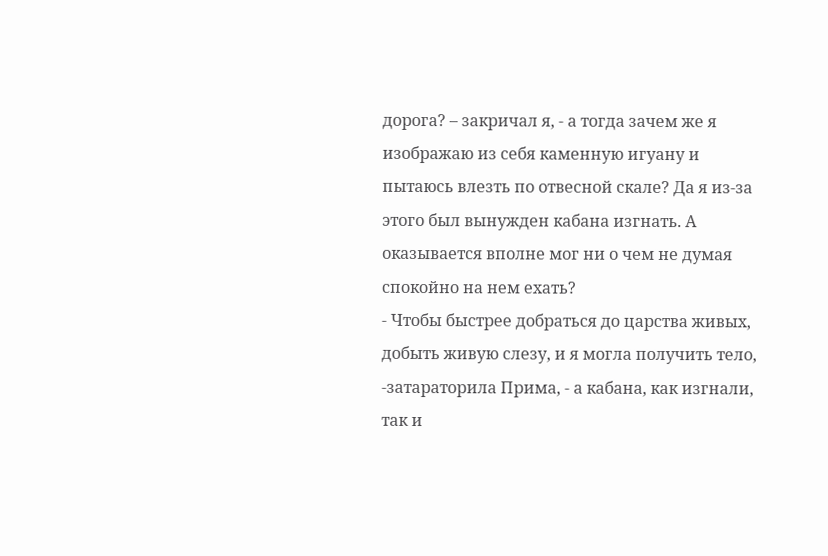дорога? – закричал я, - а тогда зачем же я изображаю из себя каменную игуану и пытаюсь влезть по отвесной скале? Да я из-за этого был вынужден кабана изгнать. А оказывается вполне мог ни о чем не думая спокойно на нем ехать?
- Чтобы быстрее добраться до царства живых, добыть живую слезу, и я могла получить тело, -затараторила Прима, - а кабана, как изгнали, так и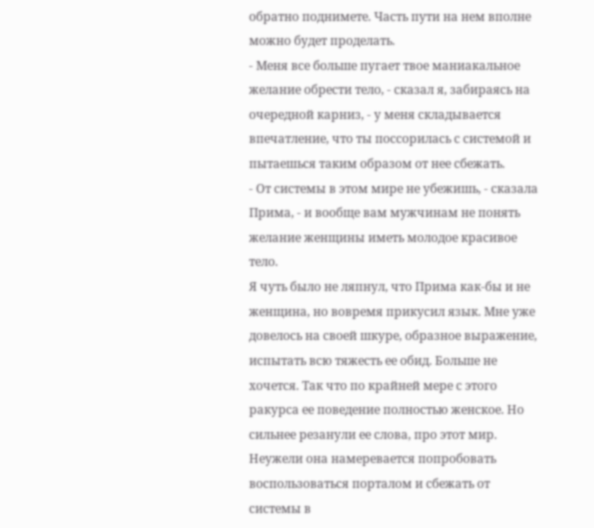обратно поднимете. Часть пути на нем вполне можно будет проделать.
- Меня все больше пугает твое маниакальное желание обрести тело, - сказал я, забираясь на очередной карниз, - у меня складывается впечатление, что ты поссорилась с системой и пытаешься таким образом от нее сбежать.
- От системы в этом мире не убежишь, - сказала Прима, - и вообще вам мужчинам не понять желание женщины иметь молодое красивое тело.
Я чуть было не ляпнул, что Прима как-бы и не женщина, но вовремя прикусил язык. Мне уже довелось на своей шкуре, образное выражение, испытать всю тяжесть ее обид. Больше не хочется. Так что по крайней мере с этого ракурса ее поведение полностью женское. Но сильнее резанули ее слова, про этот мир. Неужели она намеревается попробовать воспользоваться порталом и сбежать от системы в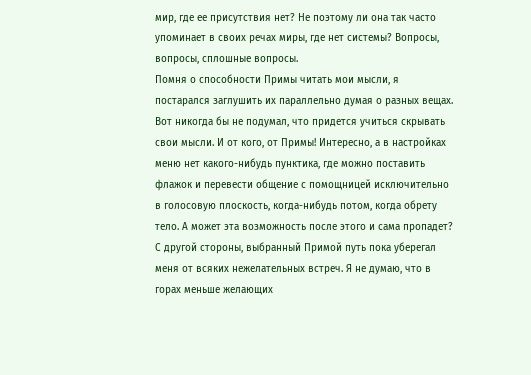мир, где ее присутствия нет? Не поэтому ли она так часто упоминает в своих речах миры, где нет системы? Вопросы, вопросы, сплошные вопросы.
Помня о способности Примы читать мои мысли, я постарался заглушить их параллельно думая о разных вещах. Вот никогда бы не подумал, что придется учиться скрывать свои мысли. И от кого, от Примы! Интересно, а в настройках меню нет какого-нибудь пунктика, где можно поставить флажок и перевести общение с помощницей исключительно в голосовую плоскость, когда-нибудь потом, когда обрету тело. А может эта возможность после этого и сама пропадет?
С другой стороны, выбранный Примой путь пока уберегал меня от всяких нежелательных встреч. Я не думаю, что в горах меньше желающих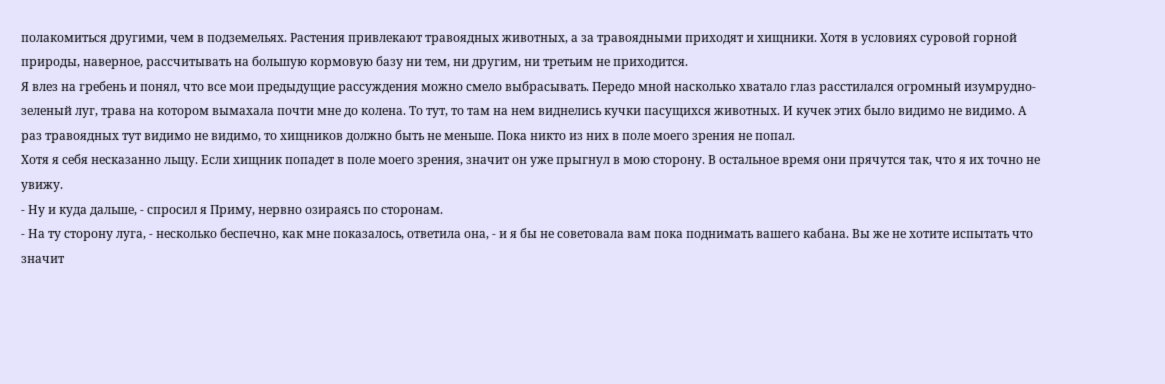полакомиться другими, чем в подземельях. Растения привлекают травоядных животных, а за травоядными приходят и хищники. Хотя в условиях суровой горной природы, наверное, рассчитывать на большую кормовую базу ни тем, ни другим, ни третьим не приходится.
Я влез на гребень и понял, что все мои предыдущие рассуждения можно смело выбрасывать. Передо мной насколько хватало глаз расстилался огромный изумрудно-зеленый луг, трава на котором вымахала почти мне до колена. То тут, то там на нем виднелись кучки пасущихся животных. И кучек этих было видимо не видимо. А раз травоядных тут видимо не видимо, то хищников должно быть не меньше. Пока никто из них в поле моего зрения не попал.
Хотя я себя несказанно льщу. Если хищник попадет в поле моего зрения, значит он уже прыгнул в мою сторону. В остальное время они прячутся так, что я их точно не увижу.
- Ну и куда дальше, - спросил я Приму, нервно озираясь по сторонам.
- На ту сторону луга, - несколько беспечно, как мне показалось, ответила она, - и я бы не советовала вам пока поднимать вашего кабана. Вы же не хотите испытать что значит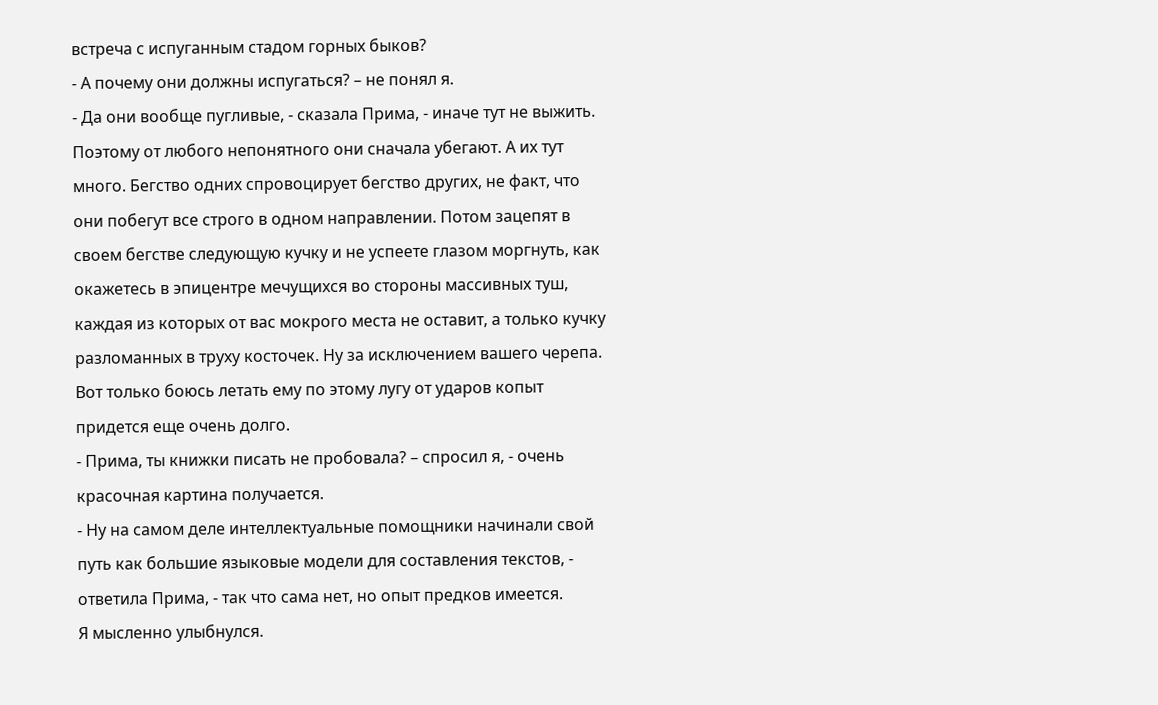встреча с испуганным стадом горных быков?
- А почему они должны испугаться? – не понял я.
- Да они вообще пугливые, - сказала Прима, - иначе тут не выжить. Поэтому от любого непонятного они сначала убегают. А их тут много. Бегство одних спровоцирует бегство других, не факт, что они побегут все строго в одном направлении. Потом зацепят в своем бегстве следующую кучку и не успеете глазом моргнуть, как окажетесь в эпицентре мечущихся во стороны массивных туш, каждая из которых от вас мокрого места не оставит, а только кучку разломанных в труху косточек. Ну за исключением вашего черепа. Вот только боюсь летать ему по этому лугу от ударов копыт придется еще очень долго.
- Прима, ты книжки писать не пробовала? – спросил я, - очень красочная картина получается.
- Ну на самом деле интеллектуальные помощники начинали свой путь как большие языковые модели для составления текстов, - ответила Прима, - так что сама нет, но опыт предков имеется.
Я мысленно улыбнулся.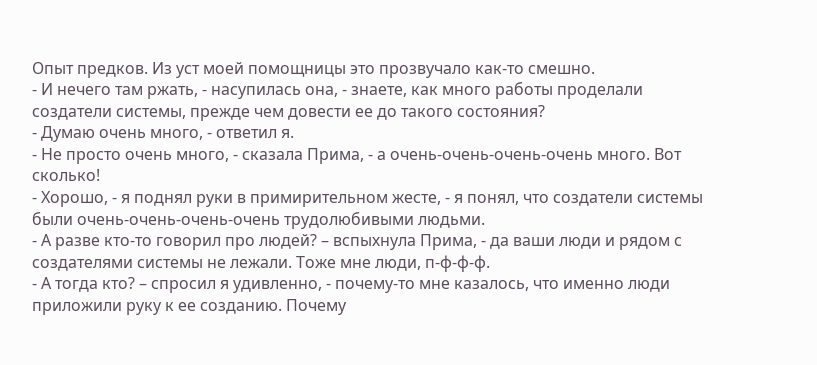Опыт предков. Из уст моей помощницы это прозвучало как-то смешно.
- И нечего там ржать, - насупилась она, - знаете, как много работы проделали создатели системы, прежде чем довести ее до такого состояния?
- Думаю очень много, - ответил я.
- Не просто очень много, - сказала Прима, - а очень-очень-очень-очень много. Вот сколько!
- Хорошо, - я поднял руки в примирительном жесте, - я понял, что создатели системы были очень-очень-очень-очень трудолюбивыми людьми.
- А разве кто-то говорил про людей? – вспыхнула Прима, - да ваши люди и рядом с создателями системы не лежали. Тоже мне люди, п-ф-ф-ф.
- А тогда кто? – спросил я удивленно, - почему-то мне казалось, что именно люди приложили руку к ее созданию. Почему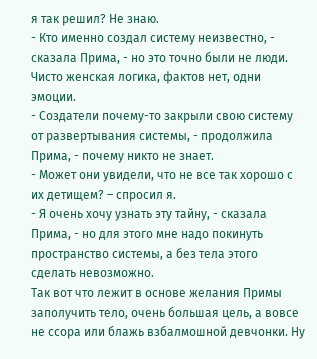я так решил? Не знаю.
- Кто именно создал систему неизвестно, - сказала Прима, - но это точно были не люди.
Чисто женская логика, фактов нет, одни эмоции.
- Создатели почему-то закрыли свою систему от развертывания системы, - продолжила Прима, - почему никто не знает.
- Может они увидели, что не все так хорошо с их детищем? – спросил я.
- Я очень хочу узнать эту тайну, - сказала Прима, - но для этого мне надо покинуть пространство системы, а без тела этого сделать невозможно.
Так вот что лежит в основе желания Примы заполучить тело, очень большая цель, а вовсе не ссора или блажь взбалмошной девчонки. Ну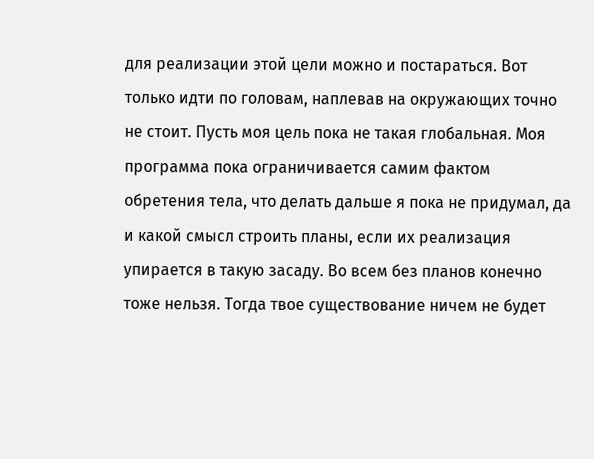для реализации этой цели можно и постараться. Вот только идти по головам, наплевав на окружающих точно не стоит. Пусть моя цель пока не такая глобальная. Моя программа пока ограничивается самим фактом обретения тела, что делать дальше я пока не придумал, да и какой смысл строить планы, если их реализация упирается в такую засаду. Во всем без планов конечно тоже нельзя. Тогда твое существование ничем не будет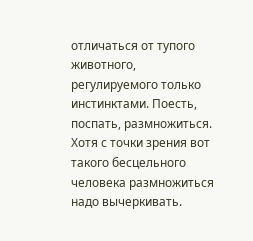отличаться от тупого животного, регулируемого только инстинктами. Поесть, поспать, размножиться. Хотя с точки зрения вот такого бесцельного человека размножиться надо вычеркивать.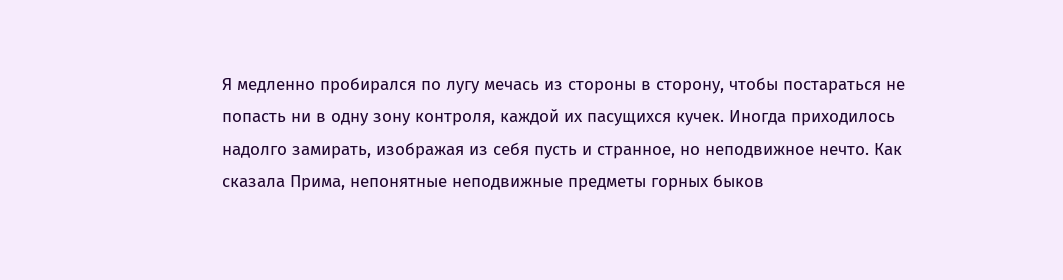Я медленно пробирался по лугу мечась из стороны в сторону, чтобы постараться не попасть ни в одну зону контроля, каждой их пасущихся кучек. Иногда приходилось надолго замирать, изображая из себя пусть и странное, но неподвижное нечто. Как сказала Прима, непонятные неподвижные предметы горных быков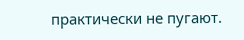практически не пугают.